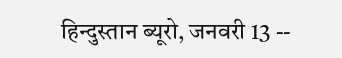हिन्दुस्तान ब्यूरो, जनवरी 13 --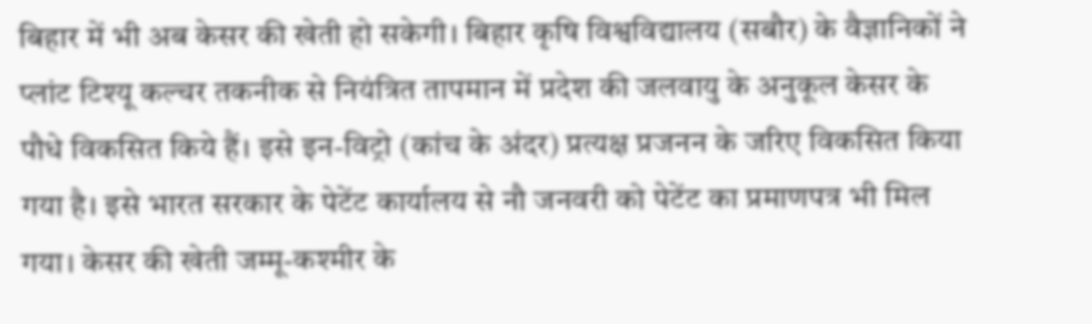बिहार में भी अब केसर की खेती हो सकेगी। बिहार कृषि विश्वविद्यालय (सबौर) के वैज्ञानिकों ने प्लांट टिश्यू कल्चर तकनीक से नियंत्रित तापमान में प्रदेश की जलवायु के अनुकूल केसर के पौधे विकसित किये हैं। इसे इन-विट्रो (कांच के अंदर) प्रत्यक्ष प्रजनन के जरिए विकसित किया गया है। इसे भारत सरकार के पेटेंट कार्यालय से नौ जनवरी को पेटेंट का प्रमाणपत्र भी मिल गया। केसर की खेती जम्मू-कश्मीर के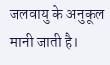जलवायु के अनुकूल मानी जाती है।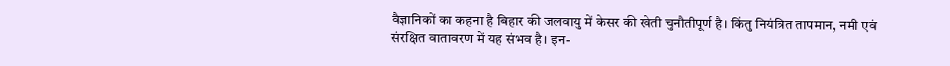वैज्ञानिकों का कहना है बिहार की जलवायु में केसर की खेती चुनौतीपूर्ण है। किंतु नियंत्रित तापमान, नमी एवं संरक्षित वातावरण में यह संभव है। इन-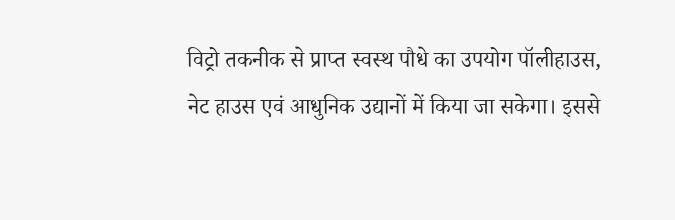विट्रो तकनीक से प्राप्त स्वस्थ पौधे का उपयोग पॉलीहाउस, नेट हाउस एवं आधुनिक उद्यानों में किया जा सकेगा। इससे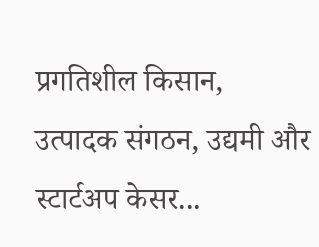प्रगतिशील किसान, उत्पादक संगठन, उद्यमी और स्टार्टअप केसर...